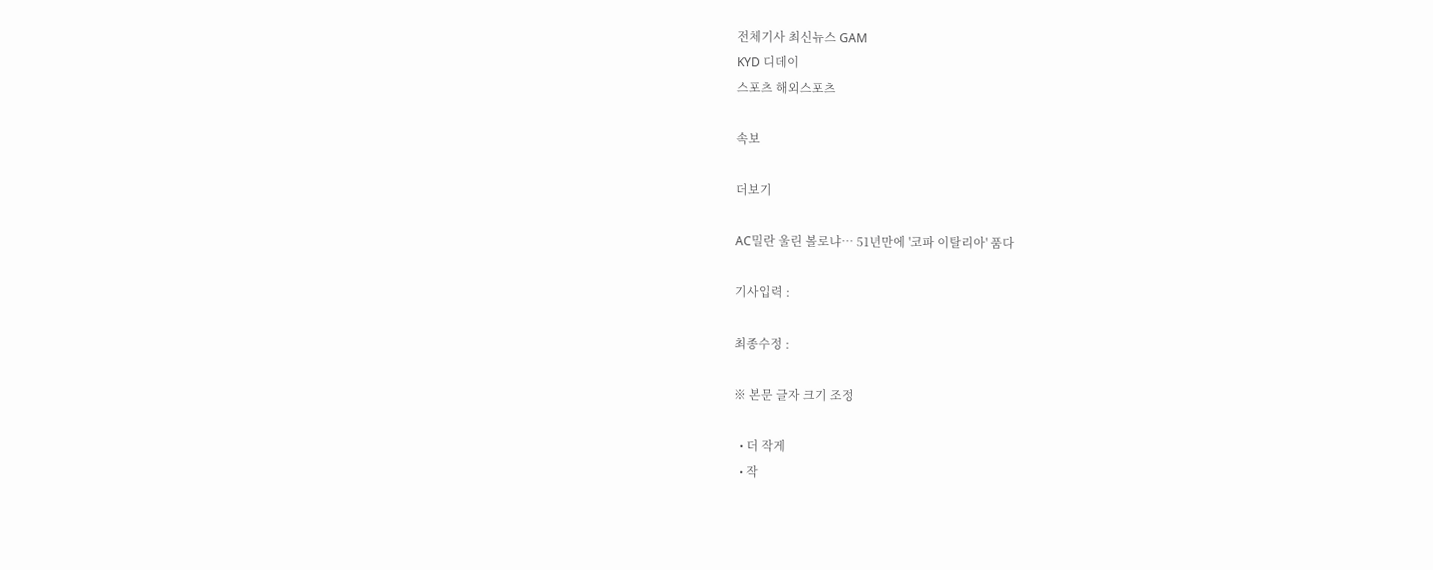전체기사 최신뉴스 GAM
KYD 디데이
스포츠 해외스포츠

속보

더보기

AC밀란 울린 볼로냐… 51년만에 '코파 이탈리아' 품다

기사입력 :

최종수정 :

※ 본문 글자 크기 조정

  • 더 작게
  • 작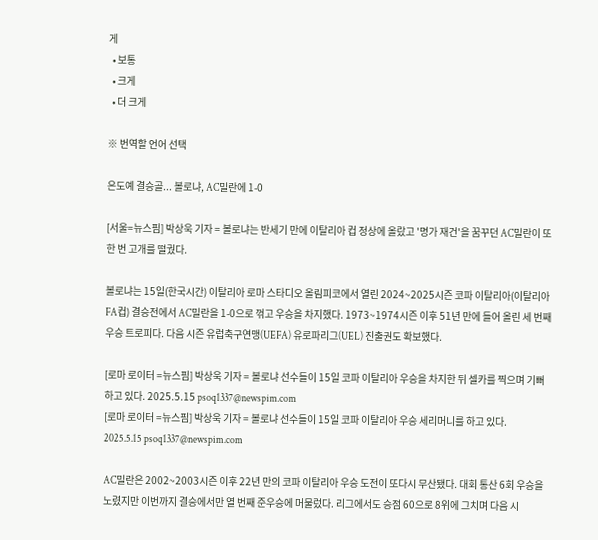게
  • 보통
  • 크게
  • 더 크게

※ 번역할 언어 선택

은도예 결승골... 볼로냐, AC밀란에 1-0

[서울=뉴스핌] 박상욱 기자 = 볼로냐는 반세기 만에 이탈리아 컵 정상에 올랐고 '명가 재건'을 꿈꾸던 AC밀란이 또 한 번 고개를 떨궜다.

볼로냐는 15일(한국시간) 이탈리아 로마 스타디오 올림피코에서 열린 2024~2025시즌 코파 이탈리아(이탈리아 FA컵) 결승전에서 AC밀란을 1-0으로 꺾고 우승을 차지했다. 1973~1974시즌 이후 51년 만에 들어 올린 세 번째 우승 트로피다. 다음 시즌 유럽축구연맹(UEFA) 유로파리그(UEL) 진출권도 확보했다.

[로마 로이터 =뉴스핌] 박상욱 기자 = 볼로냐 선수들이 15일 코파 이탈리아 우승을 차지한 뒤 셀카를 찍으며 기뻐하고 있다. 2025.5.15 psoq1337@newspim.com
[로마 로이터 =뉴스핌] 박상욱 기자 = 볼로냐 선수들이 15일 코파 이탈리아 우승 세리머니를 하고 있다. 2025.5.15 psoq1337@newspim.com

AC밀란은 2002~2003시즌 이후 22년 만의 코파 이탈리아 우승 도전이 또다시 무산됐다. 대회 통산 6회 우승을 노렸지만 이번까지 결승에서만 열 번째 준우승에 머물렀다. 리그에서도 승점 60으로 8위에 그치며 다음 시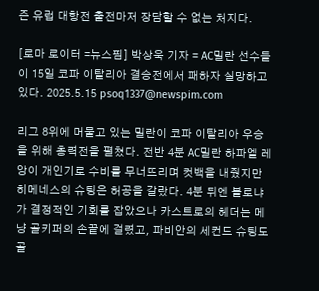즌 유럽 대항전 출전마저 장담할 수 없는 처지다.

[로마 로이터 =뉴스핌] 박상욱 기자 = AC밀란 선수들이 15일 코파 이탈리아 결승전에서 패하자 실망하고 있다. 2025.5.15 psoq1337@newspim.com

리그 8위에 머물고 있는 밀란이 코파 이탈리아 우승을 위해 총력전을 펼쳤다. 전반 4분 AC밀란 하파엘 레앙이 개인기로 수비를 무너뜨리며 컷백을 내줬지만 히메네스의 슈팅은 허공을 갈랐다. 4분 뒤엔 볼로냐가 결정적인 기회를 잡았으나 카스트로의 헤더는 메냥 골키퍼의 손끝에 걸렸고, 파비안의 세컨드 슈팅도 골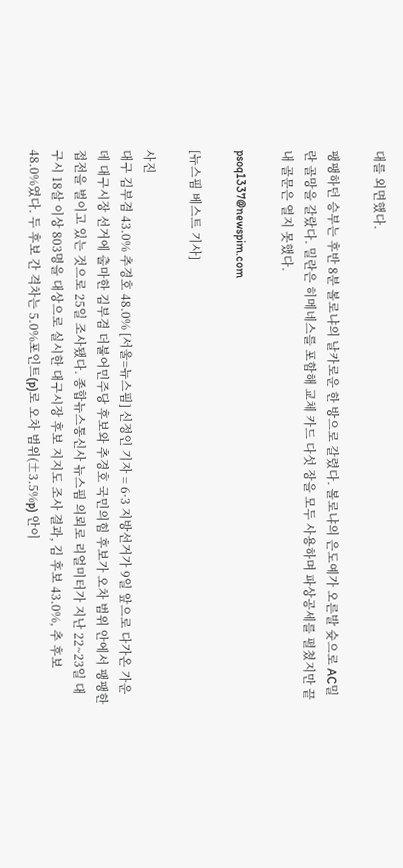대를 외면했다.

팽팽하던 승부는 후반 8분 볼로냐의 날카로운 한 방으로 갈렸다. 볼로냐의 은도예가 오른발 슛으로 AC밀란 골망을 갈랐다. 밀란은 히메네스를 포함해 교체 카드 다섯 장을 모두 사용하며 파상공세를 펼쳤지만 끝내 골문은 열지 못했다.

psoq1337@newspim.com

[뉴스핌 베스트 기사]

사진
대구 김부겸 43.0% 추경호 48.0% [서울=뉴스핌] 신정인 기자 = 6·3 지방선거가 9일 앞으로 다가온 가운데 대구시장 선거에 출마한 김부겸 더불어민주당 후보와 추경호 국민의힘 후보가 오차 범위 안에서 팽팽한 접전을 벌이고 있는 것으로 25일 조사됐다. 종합뉴스통신사 뉴스핌 의뢰로 리얼미터가 지난 22~23일 대구시 18살 이상 803명을 대상으로 실시한 대구시장 후보 지지도 조사 결과, 김 후보 43.0%, 추 후보 48.0%였다. 두 후보 간 격차는 5.0%포인트(p)로 오차 범위(±3.5%p) 안이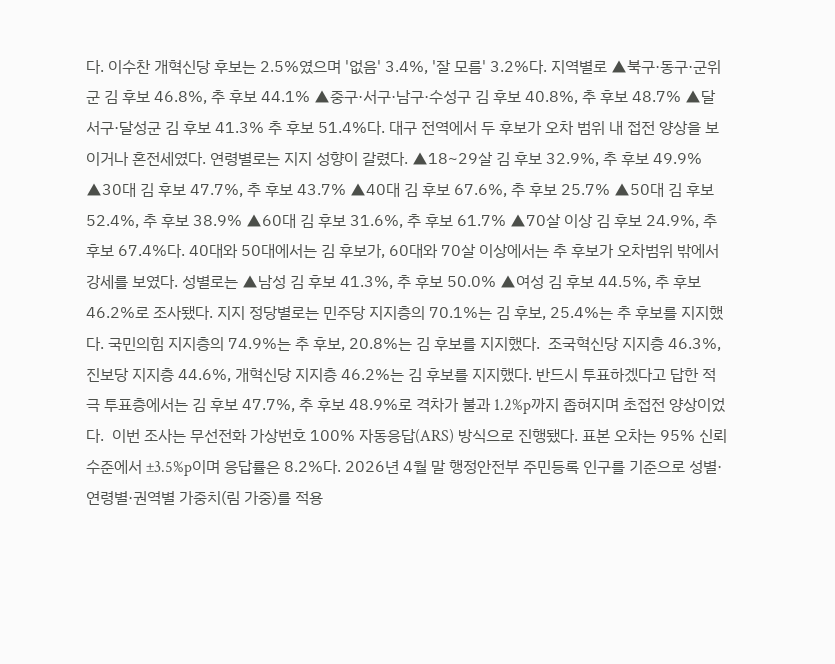다. 이수찬 개혁신당 후보는 2.5%였으며 '없음' 3.4%, '잘 모름' 3.2%다. 지역별로 ▲북구·동구·군위군 김 후보 46.8%, 추 후보 44.1% ▲중구·서구·남구·수성구 김 후보 40.8%, 추 후보 48.7% ▲달서구·달성군 김 후보 41.3% 추 후보 51.4%다. 대구 전역에서 두 후보가 오차 범위 내 접전 양상을 보이거나 혼전세였다. 연령별로는 지지 성향이 갈렸다. ▲18~29살 김 후보 32.9%, 추 후보 49.9% ▲30대 김 후보 47.7%, 추 후보 43.7% ▲40대 김 후보 67.6%, 추 후보 25.7% ▲50대 김 후보 52.4%, 추 후보 38.9% ▲60대 김 후보 31.6%, 추 후보 61.7% ▲70살 이상 김 후보 24.9%, 추 후보 67.4%다. 40대와 50대에서는 김 후보가, 60대와 70살 이상에서는 추 후보가 오차범위 밖에서 강세를 보였다. 성별로는 ▲남성 김 후보 41.3%, 추 후보 50.0% ▲여성 김 후보 44.5%, 추 후보 46.2%로 조사됐다. 지지 정당별로는 민주당 지지층의 70.1%는 김 후보, 25.4%는 추 후보를 지지했다. 국민의힘 지지층의 74.9%는 추 후보, 20.8%는 김 후보를 지지했다.  조국혁신당 지지층 46.3%, 진보당 지지층 44.6%, 개혁신당 지지층 46.2%는 김 후보를 지지했다. 반드시 투표하겠다고 답한 적극 투표층에서는 김 후보 47.7%, 추 후보 48.9%로 격차가 불과 1.2%p까지 좁혀지며 초접전 양상이었다.  이번 조사는 무선전화 가상번호 100% 자동응답(ARS) 방식으로 진행됐다. 표본 오차는 95% 신뢰 수준에서 ±3.5%p이며 응답률은 8.2%다. 2026년 4월 말 행정안전부 주민등록 인구를 기준으로 성별·연령별·권역별 가중치(림 가중)를 적용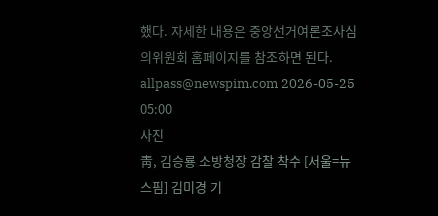했다. 자세한 내용은 중앙선거여론조사심의위원회 홈페이지를 참조하면 된다. allpass@newspim.com 2026-05-25 05:00
사진
靑, 김승룡 소방청장 감찰 착수 [서울=뉴스핌] 김미경 기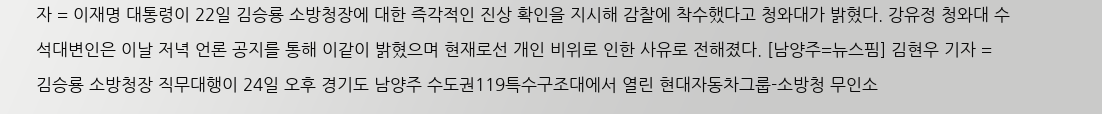자 = 이재명 대통령이 22일 김승룡 소방청장에 대한 즉각적인 진상 확인을 지시해 감찰에 착수했다고 청와대가 밝혔다. 강유정 청와대 수석대변인은 이날 저녁 언론 공지를 통해 이같이 밝혔으며 현재로선 개인 비위로 인한 사유로 전해졌다. [남양주=뉴스핌] 김현우 기자 = 김승룡 소방청장 직무대행이 24일 오후 경기도 남양주 수도권119특수구조대에서 열린 현대자동차그룹-소방청 무인소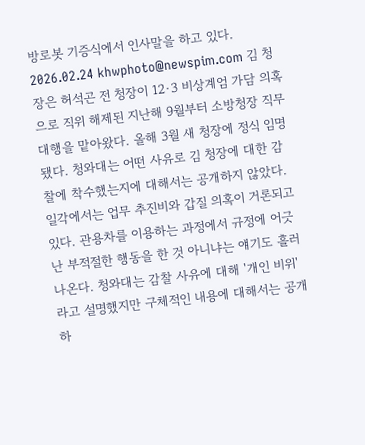방로봇 기증식에서 인사말을 하고 있다. 2026.02.24 khwphoto@newspim.com 김 청장은 허석곤 전 청장이 12·3 비상계엄 가담 의혹으로 직위 해제된 지난해 9월부터 소방청장 직무대행을 맡아왔다. 올해 3월 새 청장에 정식 임명됐다. 청와대는 어떤 사유로 김 청장에 대한 감찰에 착수했는지에 대해서는 공개하지 않았다.  일각에서는 업무 추진비와 갑질 의혹이 거론되고 있다. 관용차를 이용하는 과정에서 규정에 어긋난 부적절한 행동을 한 것 아니냐는 얘기도 흘러나온다. 청와대는 감찰 사유에 대해 '개인 비위'라고 설명했지만 구체적인 내용에 대해서는 공개하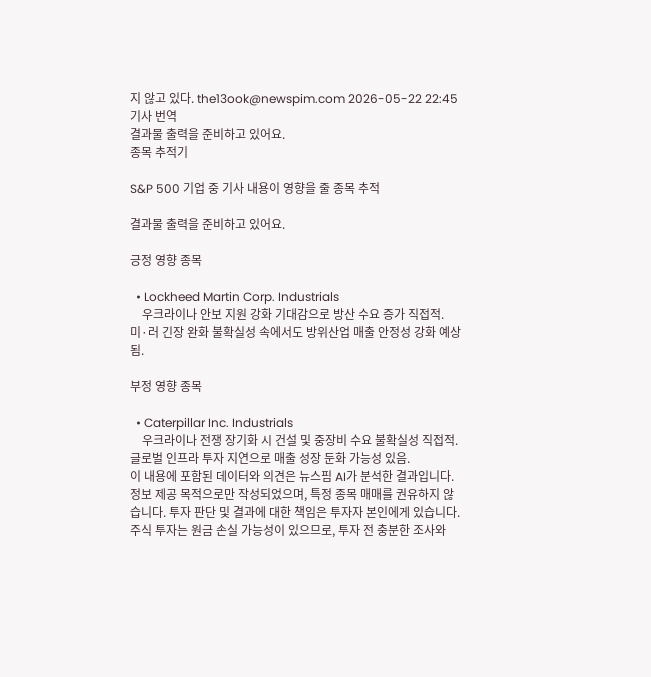지 않고 있다. the13ook@newspim.com 2026-05-22 22:45
기사 번역
결과물 출력을 준비하고 있어요.
종목 추적기

S&P 500 기업 중 기사 내용이 영향을 줄 종목 추적

결과물 출력을 준비하고 있어요.

긍정 영향 종목

  • Lockheed Martin Corp. Industrials
    우크라이나 안보 지원 강화 기대감으로 방산 수요 증가 직접적. 미·러 긴장 완화 불확실성 속에서도 방위산업 매출 안정성 강화 예상됨.

부정 영향 종목

  • Caterpillar Inc. Industrials
    우크라이나 전쟁 장기화 시 건설 및 중장비 수요 불확실성 직접적. 글로벌 인프라 투자 지연으로 매출 성장 둔화 가능성 있음.
이 내용에 포함된 데이터와 의견은 뉴스핌 AI가 분석한 결과입니다. 정보 제공 목적으로만 작성되었으며, 특정 종목 매매를 권유하지 않습니다. 투자 판단 및 결과에 대한 책임은 투자자 본인에게 있습니다. 주식 투자는 원금 손실 가능성이 있으므로, 투자 전 충분한 조사와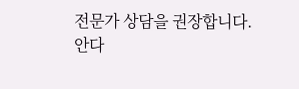전문가 상담을 권장합니다.
안다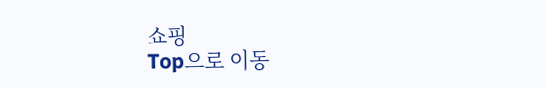쇼핑
Top으로 이동